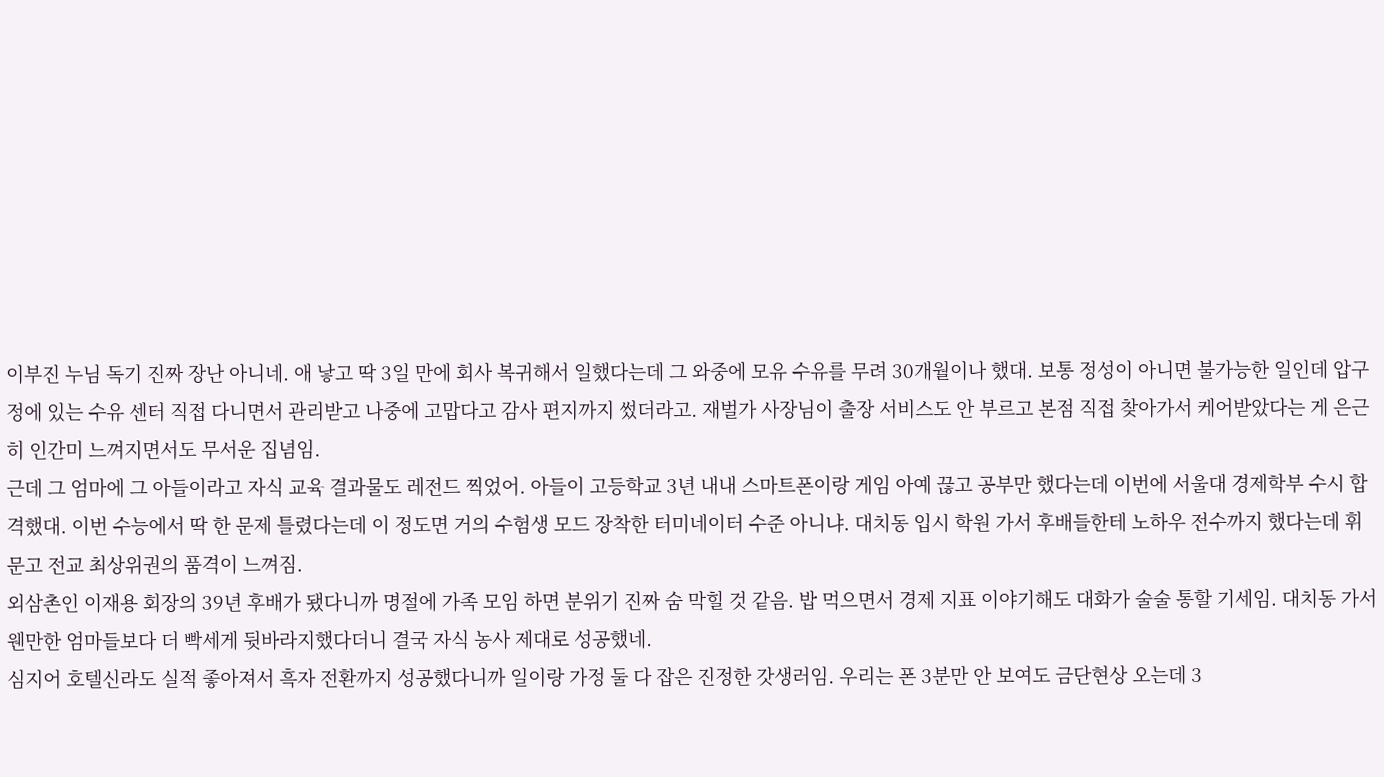이부진 누님 독기 진짜 장난 아니네. 애 낳고 딱 3일 만에 회사 복귀해서 일했다는데 그 와중에 모유 수유를 무려 30개월이나 했대. 보통 정성이 아니면 불가능한 일인데 압구정에 있는 수유 센터 직접 다니면서 관리받고 나중에 고맙다고 감사 편지까지 썼더라고. 재벌가 사장님이 출장 서비스도 안 부르고 본점 직접 찾아가서 케어받았다는 게 은근히 인간미 느껴지면서도 무서운 집념임.
근데 그 엄마에 그 아들이라고 자식 교육 결과물도 레전드 찍었어. 아들이 고등학교 3년 내내 스마트폰이랑 게임 아예 끊고 공부만 했다는데 이번에 서울대 경제학부 수시 합격했대. 이번 수능에서 딱 한 문제 틀렸다는데 이 정도면 거의 수험생 모드 장착한 터미네이터 수준 아니냐. 대치동 입시 학원 가서 후배들한테 노하우 전수까지 했다는데 휘문고 전교 최상위권의 품격이 느껴짐.
외삼촌인 이재용 회장의 39년 후배가 됐다니까 명절에 가족 모임 하면 분위기 진짜 숨 막힐 것 같음. 밥 먹으면서 경제 지표 이야기해도 대화가 술술 통할 기세임. 대치동 가서 웬만한 엄마들보다 더 빡세게 뒷바라지했다더니 결국 자식 농사 제대로 성공했네.
심지어 호텔신라도 실적 좋아져서 흑자 전환까지 성공했다니까 일이랑 가정 둘 다 잡은 진정한 갓생러임. 우리는 폰 3분만 안 보여도 금단현상 오는데 3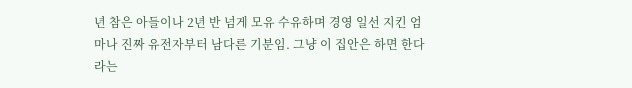년 참은 아들이나 2년 반 넘게 모유 수유하며 경영 일선 지킨 엄마나 진짜 유전자부터 남다른 기분임. 그냥 이 집안은 하면 한다라는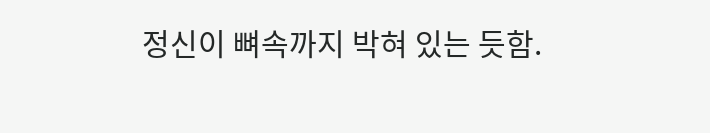정신이 뼈속까지 박혀 있는 듯함.